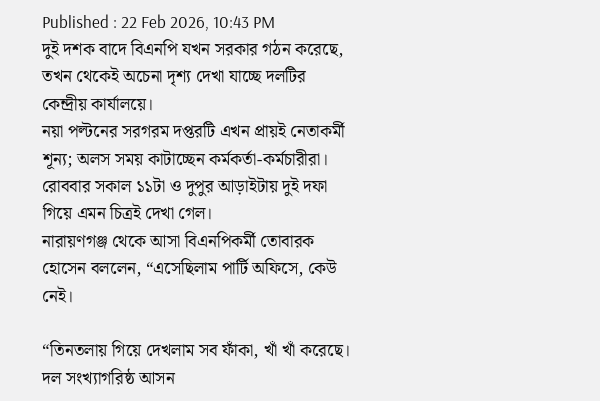Published : 22 Feb 2026, 10:43 PM
দুই দশক বাদে বিএনপি যখন সরকার গঠন করেছে, তখন থেকেই অচেনা দৃশ্য দেখা যাচ্ছে দলটির কেন্দ্রীয় কার্যালয়ে।
নয়া পল্টনের সরগরম দপ্তরটি এখন প্রায়ই নেতাকর্মী শূন্য; অলস সময় কাটাচ্ছেন কর্মকর্তা-কর্মচারীরা।
রোববার সকাল ১১টা ও দুপুর আড়াইটায় দুই দফা গিয়ে এমন চিত্রই দেখা গেল।
নারায়ণগঞ্জ থেকে আসা বিএনপিকর্মী তোবারক হোসেন বললেন, “এসেছিলাম পার্টি অফিসে, কেউ নেই।

“তিনতলায় গিয়ে দেখলাম সব ফাঁকা, খাঁ খাঁ করেছে। দল সংখ্যাগরিষ্ঠ আসন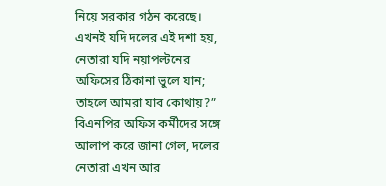নিয়ে সরকার গঠন করেছে। এখনই যদি দলের এই দশা হয়, নেতারা যদি নয়াপল্টনের অফিসের ঠিকানা ভুলে যান; তাহলে আমরা যাব কোথায়?”
বিএনপির অফিস কর্মীদের সঙ্গে আলাপ করে জানা গেল, দলের নেতারা এখন আর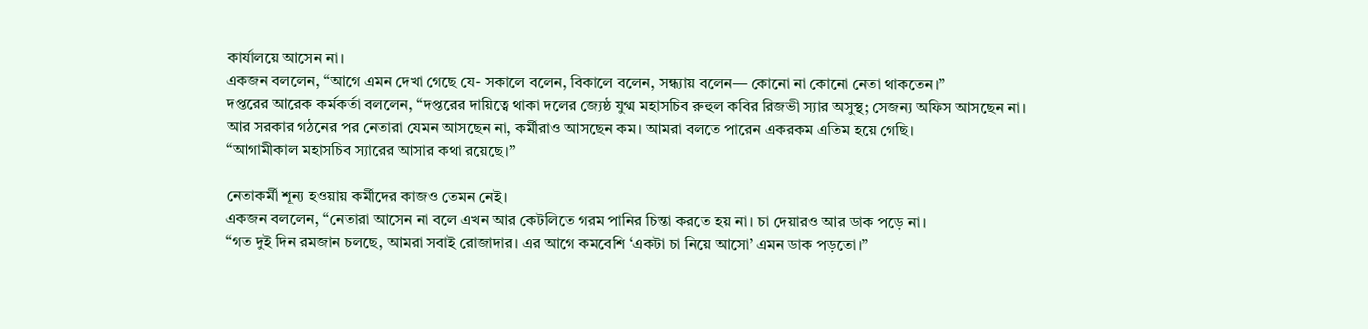কার্যালয়ে আসেন না।
একজন বললেন, “আগে এমন দেখা গেছে যে- সকালে বলেন, বিকালে বলেন, সন্ধ্যায় বলেন— কোনো না কোনো নেতা থাকতেন।”
দপ্তরের আরেক কর্মকর্তা বললেন, “দপ্তরের দায়িত্বে থাকা দলের জ্যেষ্ঠ যুগ্ম মহাসচিব রুহুল কবির রিজভী স্যার অসুস্থ; সেজন্য অফিস আসছেন না। আর সরকার গঠনের পর নেতারা যেমন আসছেন না, কর্মীরাও আসছেন কম। আমরা বলতে পারেন একরকম এতিম হয়ে গেছি।
“আগামীকাল মহাসচিব স্যারের আসার কথা রয়েছে।”

নেতাকর্মী শূন্য হওয়ায় কর্মীদের কাজও তেমন নেই।
একজন বললেন, “নেতারা আসেন না বলে এখন আর কেটলিতে গরম পানির চিন্তা করতে হয় না। চা দেয়ারও আর ডাক পড়ে না।
“গত দুই দিন রমজান চলছে, আমরা সবাই রোজাদার। এর আগে কমবেশি ‘একটা চা নিয়ে আসো’ এমন ডাক পড়তো।”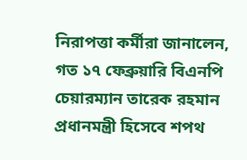নিরাপত্তা কর্মীরা জানালেন, গত ১৭ ফেব্রুয়ারি বিএনপি চেয়ারম্যান তারেক রহমান প্রধানমন্ত্রী হিসেবে শপথ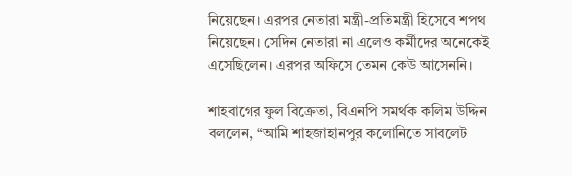নিয়েছেন। এরপর নেতারা মন্ত্রী-প্রতিমন্ত্রী হিসেবে শপথ নিয়েছেন। সেদিন নেতারা না এলেও কর্মীদের অনেকেই এসেছিলেন। এরপর অফিসে তেমন কেউ আসেননি।

শাহবাগের ফুল বিক্রেতা, বিএনপি সমর্থক কলিম উদ্দিন বললেন, “আমি শাহজাহানপুর কলোনিতে সাবলেট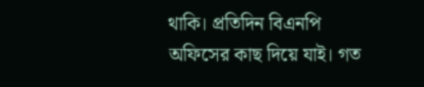থাকি। প্রতিদিন বিএনপি অফিসের কাছ দিয়ে যাই। গত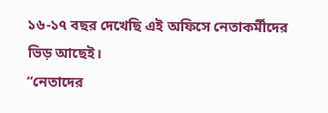১৬-১৭ বছর দেখেছি এই অফিসে নেতাকর্মীদের ভিড় আছেই।
“নেতাদের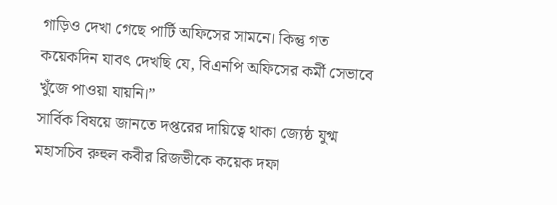গাড়িও দেখা গেছে পার্টি অফিসের সামনে। কিন্তু গত কয়েকদিন যাবৎ দেখছি যে, বিএনপি অফিসের কর্মী সেভাবে খুঁজে পাওয়া যায়নি।”
সার্বিক বিষয়ে জানতে দপ্তরের দায়িত্বে থাকা জ্যেষ্ঠ যুগ্ম মহাসচিব রুহুল কবীর রিজভীকে কয়েক দফা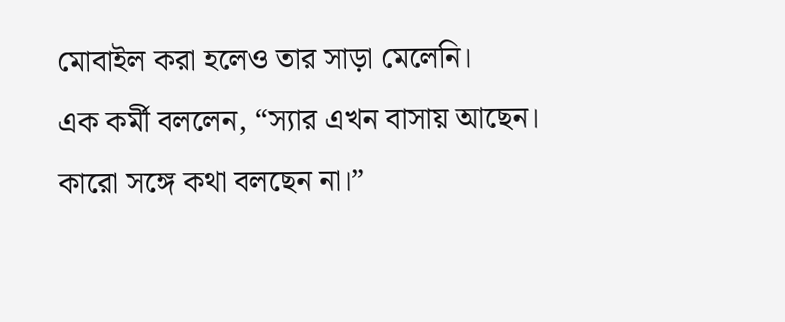মোবাইল করা হলেও তার সাড়া মেলেনি।
এক কর্মী বললেন, “স্যার এখন বাসায় আছেন। কারো সঙ্গে কথা বলছেন না।”